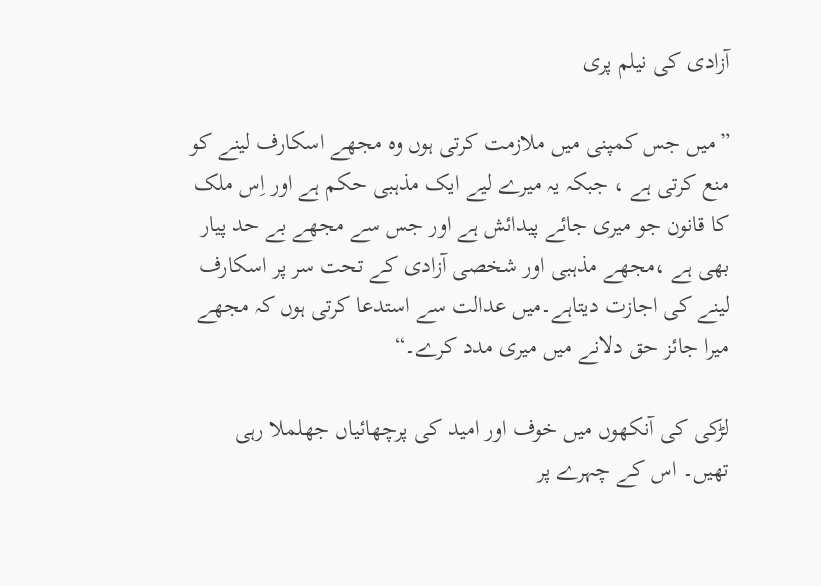آزادی کی نیلم پری

”میں جس کمپنی میں ملازمت کرتی ہوں وہ مجھے اسکارف لینے کو منع کرتی ہے ، جبکہ یہ میرے لیے ایک مذہبی حکم ہے اور اِس ملک کا قانون جو میری جائے پیدائش ہے اور جس سے مجھے بے حد پیار بھی ہے ،مجھے مذہبی اور شخصی آزادی کے تحت سر پر اسکارف لینے کی اجازت دیتاہے۔میں عدالت سے استدعا کرتی ہوں کہ مجھے میرا جائز حق دلانے میں میری مدد کرے۔“

لڑکی کی آنکھوں میں خوف اور امید کی پرچھائیاں جھلملا رہی تھیں۔ اس کے چہرے پر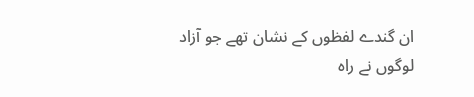ان گندے لفظوں کے نشان تھے جو آزاد لوگوں نے راہ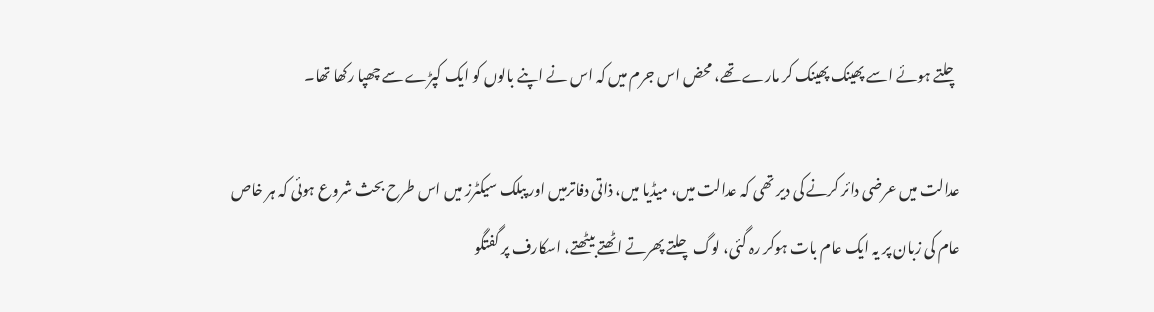چلتے ہوئے اسے پھینک پھینک کر مارے تھے، محض اس جرم میں کہ اس نے اپنے بالوں کو ایک کپڑے سے چھپا رکھا تھا۔

عدالت میں عرضی دائر کرنے کی دیر تھی کہ عدالت میں، میڈیا میں، ذاتی دفاترمیں اور پبلک سیکٹرز میں اس طرح بحث شروع ہوئی کہ ہر خاص عام کی زبان پر یہ ایک عام بات ہوکر رہ گئی، لوگ چلتے پھرتے اٹھتے بیٹھتے، اسکارف پر گفتگو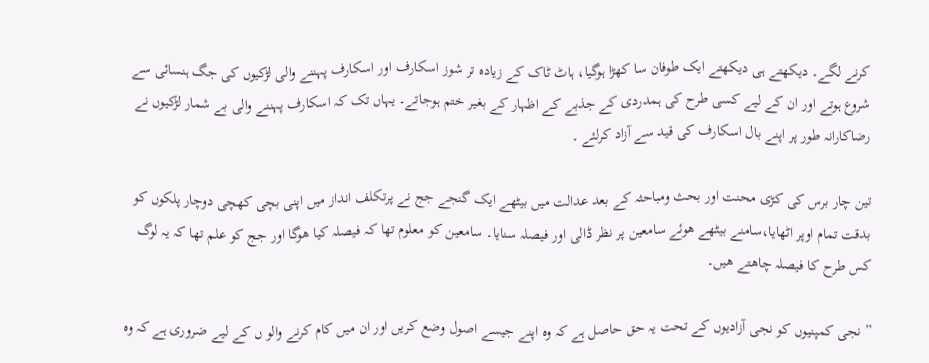کرنے لگے۔ دیکھتے ہی دیکھتے ایک طوفان سا کھڑا ہوگیا، ہاٹ ٹاک کے زیادہ تر شوز اسکارف اور اسکارف پہننے والی لڑکیوں کی جگ ہنسائی سے شروع ہوتے اور ان کے لیے کسی طرح کی ہمدردی کے جذبے کے اظہار کے بغیر ختم ہوجاتے۔ یہاں تک کہ اسکارف پہننے والی بے شمار لڑکیوں نے رضاکارانہ طور پر اپنے بال اسکارف کی قید سے آزاد کرلئے ۔

تین چار برس کی کڑی محنت اور بحث ومباحثہ کے بعد عدالت میں بیٹھے ایک گنجے جج نے پرتکلف انداز میں اپنی بچی کھچی دوچار پلکوں کو بدقت تمام اوپر اٹھایا،سامنے بیٹھے هوئے سامعین پر نظر ڈالی اور فیصلہ سنایا۔ سامعین كو معلوم تها كہ فیصلہ كیا هوگا اور جج كو علم تها كہ یہ لوگ كس طرح كا فیصلہ چاهتے هیں۔

” نجی کمپنیوں کو نجی آزادیوں کے تحت یہ حق حاصل ہے کہ وہ اپنے جیسے اصول وضع کریں اور ان میں کام کرنے والو ں کے لیے ضروری ہے کہ وہ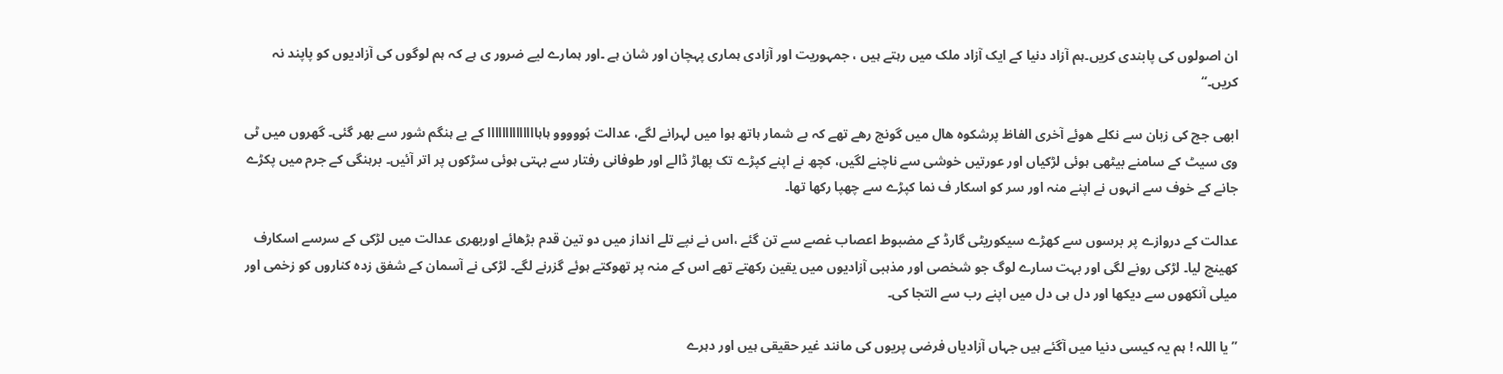ان اصولوں کی پابندی کریں۔ہم آزاد دنیا کے ایک آزاد ملک میں رہتے ہیں ، جمہوریت اور آزادی ہماری پہچان اور شان ہے ۔اور ہمارے لیے ضرور ی ہے کہ ہم لوگوں کی آزادیوں کو پاپند نہ کریں۔“

ابهی جج كی زبان سے نكلے هوئے آخری الفاظ پرشكوه هال میں گونج رهے تهے كہ بے شمار ہاتھ ہوا میں لہرانے لگے، عدالت ہُووووو ہاہاااااااااااااا کے بے ہنگم شور سے بھر گئی۔ گھروں میں ٹی وی سیٹ کے سامنے بیٹھی ہوئی لڑکیاں اور عورتیں خوشی سے ناچنے لگیں، کچھ نے اپنے کپڑے تک پھاڑ ڈالے اور طوفانی رفتار سے بہتی ہوئی سڑکوں پر اتر آئیں۔ برہنگی کے جرم میں پکڑے جانے کے خوف سے انہوں نے اپنے منہ اور سر کو اسکار ف نما کپڑے سے چھپا رکھا تھا۔

عدالت کے دروازے پر برسوں سے کھڑے سیکوریٹی گارڈ کے مضبوط اعصاب غصے سے تن گئے ،اس نے نپے تلے انداز میں دو تین قدم بڑھائے اوربھری عدالت میں لڑکی کے سرسے اسکارف کھینچ لیا۔ لڑکی رونے لگی اور بہت سارے لوگ جو شخصی اور مذہبی آزادیوں میں یقین رکھتے تھے اس کے منہ پر تھوکتے ہوئے گزرنے لگے۔ لڑکی نے آسمان کے شفق زدہ کناروں کو زخمی اور میلی آنکھوں سے دیکھا اور دل ہی دل میں اپنے رب سے التجا کی۔

” یا اللہ ! ہم یہ کیسی دنیا میں آگئے ہیں جہاں آزادیاں فرضی پریوں کی مانند غیر حقیقی ہیں اور دہرے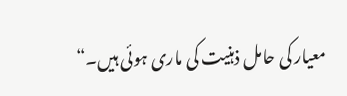معیار کی حامل ذہنیت کی ماری ہوئی ہیں۔“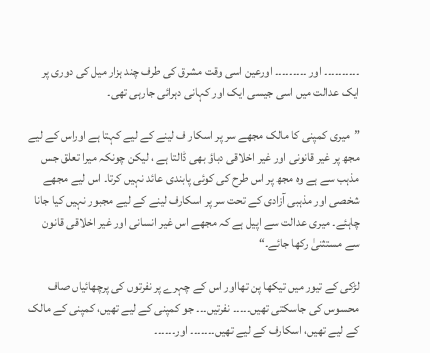۔۔۔۔۔۔۔۔۔۔ اور ۔۔۔۔۔۔۔۔۔ اورعین اسی وقت مشرق کی طرف چند ہزار میل كی دوری پر ایک عدالت میں اسی جیسی ایک اور کہانی دہرائی جارہی تھی۔

”میری کمپنی کا مالک مجھے سر پر اسکار ف لینے کے لیے کہتا ہے اوراس کے لیے مجھ پر غیر قانونی اور غیر اخلاقی دباؤ بھی ڈالتا ہے ، لیکن چونکہ میرا تعلق جس مذہب سے ہے وہ مجھ پر اس طرح کی کوئی پابندی عائد نہیں کرتا۔ اس لیے مجھے شخصی اور مذہبی آزادی کے تحت سر پر اسکارف لینے کے لیے مجبور نہیں کیا جانا چاہئے۔ میری عدالت سے اپیل ہے کہ مجھے اس غیر انسانی اور غیر اخلاقی قانون سے مستثنیٰ رکھا جائے۔“

لڑکی کے تیور میں تیکھا پن تھااور اس کے چہرے پر نفرتوں کی پرچھائیاں صاف محسوس کی جاسکتی تھیں۔۔۔۔۔ نفرتیں۔۔۔ جو کمپنی کے لیے تهیں، کمپنی کے مالک کے لیے تهیں، اسکارف کے لیے تهیں۔۔۔۔۔۔۔ اور۔۔۔۔۔۔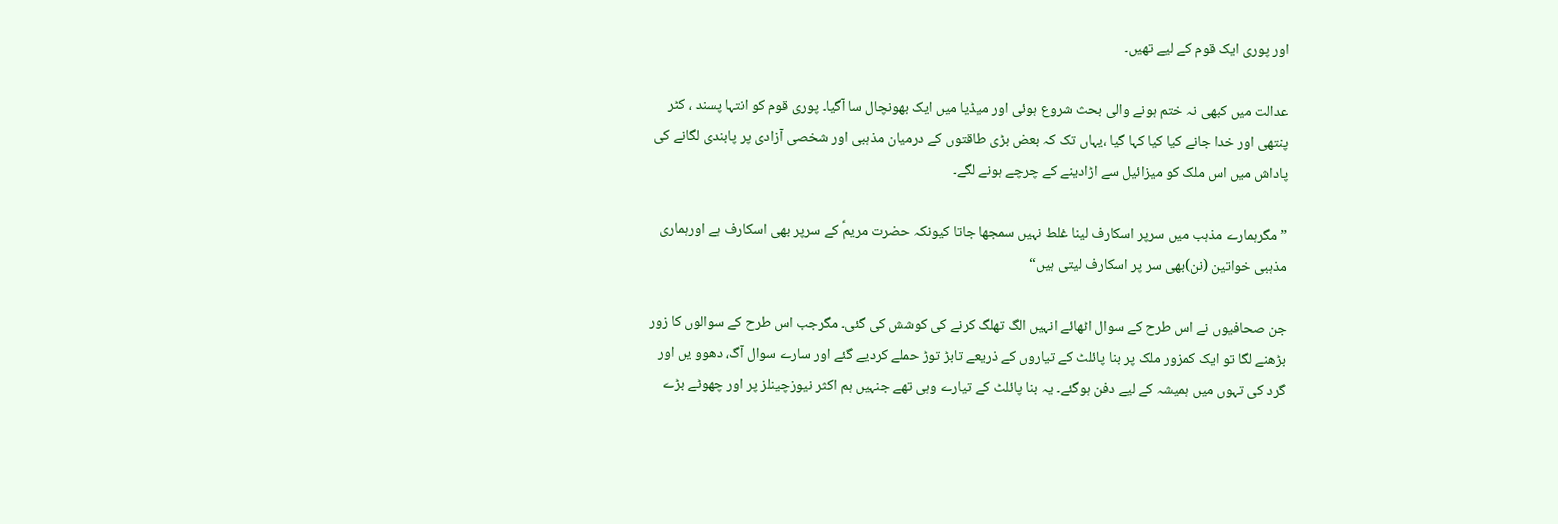اور پوری ایک قوم کے لیے تهیں۔

عدالت میں کبھی نہ ختم ہونے والی بحث شروع ہوئی اور میڈیا میں ایک بھونچال سا آگیا۔ پوری قوم کو انتہا پسند ، کٹر پنتھی اور خدا جانے کیا کیا کہا گیا ،یہاں تک کہ بعض بڑی طاقتوں کے درمیان مذہبی اور شخصی آزادی پر پابندی لگانے کی پاداش میں اس ملک کو میزائیل سے اڑادینے کے چرچے ہونے لگے۔

” مگرہمارے مذہب میں سرپر اسکارف لینا غلط نہیں سمجھا جاتا کیونکہ حضرت مریمؑ کے سرپر بھی اسکارف ہے اورہماری مذہبی خواتین (نن)بھی سر پر اسکارف لیتی ہیں“

جن صحافیوں نے اس طرح کے سوال اٹھائے انہیں الگ تھلگ کرنے کی کوشش کی گئی۔ مگرجب اس طرح کے سوالوں کا زور بڑھنے لگا تو ایک کمزور ملک پر بنا پائلٹ کے تیاروں کے ذریعے تابڑ توڑ حملے کردیے گئے اور سارے سوال آگ، دھوو یں اور گرد کی تہوں میں ہمیشہ کے لیے دفن ہوگئے۔ یہ بنا پائلٹ کے تیارے وہی تھے جنہیں ہم اکثر نیوزچینلز پر اور چھوٹے بڑے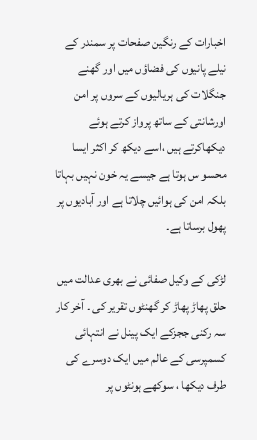اخبارات کے رنگین صفحات پر سمندر کے نیلے پانیوں کی فضاؤں میں اور گھنے جنگلات کی ہریالیوں کے سروں پر امن اورشانتی کے ساتھ پرواز کرتے ہوئے دیکھاکرتے ہیں ،اسے دیکھ کر اکثر ایسا محسو س ہوتا ہے جیسے یہ خون نہیں بہاتا بلکہ امن کی ہوائیں چلاتا ہے اور آبادیوں پر پھول برساتا ہے۔

لڑکی کے وکیل صفائی نے بھری عدالت میں حلق پھاڑ پھاڑ کر گھنٹوں تقریر کی ۔ آخر کار سہ رکنی ججزکے ایک پینل نے انتہائی کسمپرسی کے عالم میں ایک دوسرے کی طرف دیکھا ، سوکھے ہونٹوں پر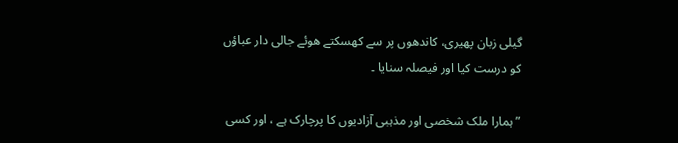گیلی زبان پھیری، كاندهوں پر سے كهسكتے هوئے جالی دار عباؤں كو درست كیا اور فیصلہ سنایا ۔

” ہمارا ملک شخصی اور مذہبی آزادیوں کا پرچارک ہے ، اور کسی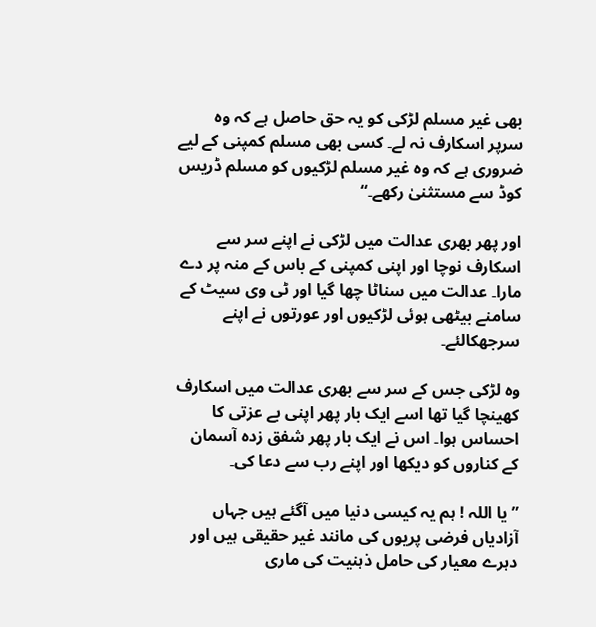بھی غیر مسلم لڑکی کو یہ حق حاصل ہے کہ وہ سرپر اسکارف نہ لے۔ کسی بھی مسلم کمپنی کے لیے ضروری ہے کہ وہ غیر مسلم لڑکیوں کو مسلم ڈریس کوڈ سے مستثنیٰ رکھے۔“

اور پھر بھری عدالت میں لڑکی نے اپنے سر سے اسکارف نوچا اور اپنی کمپنی کے باس کے منہ پر دے مارا۔ عدالت میں سناٹا چھا گیا اور ٹی وی سیٹ کے سامنے بیٹھی ہوئی لڑکیوں اور عورتوں نے اپنے سرجھکالئے۔

وہ لڑکی جس کے سر سے بھری عدالت میں اسکارف کھینچا گیا تھا اسے ایک بار پھر اپنی بے عزتی کا احساس ہوا۔ اس نے ایک بار پھر شفق زدہ آسمان کے کناروں کو دیکھا اور اپنے رب سے دعا کی۔

” یا اللہ ! ہم یہ کیسی دنیا میں آگئے ہیں جہاں آزادیاں فرضی پریوں کی مانند غیر حقیقی ہیں اور دہرے معیار کی حامل ذہنیت کی ماری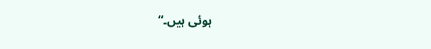ہوئی ہیں۔“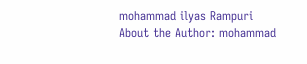mohammad ilyas Rampuri
About the Author: mohammad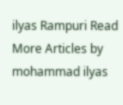ilyas Rampuri Read More Articles by mohammad ilyas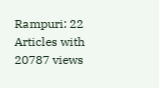Rampuri: 22 Articles with 20787 views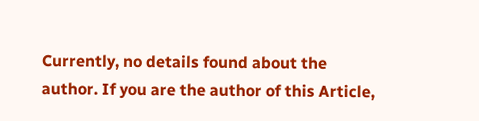Currently, no details found about the author. If you are the author of this Article,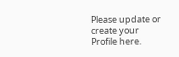Please update or create your Profile here.